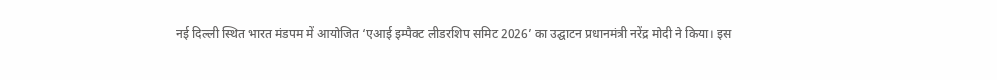नई दिल्ली स्थित भारत मंडपम में आयोजित ‘एआई इम्पैक्ट लीडरशिप समिट 2026’ का उद्घाटन प्रधानमंत्री नरेंद्र मोदी ने किया। इस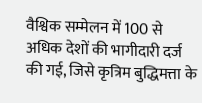वैश्विक सम्मेलन में 100 से अधिक देशों की भागीदारी दर्ज की गई, जिसे कृत्रिम बुद्धिमत्ता के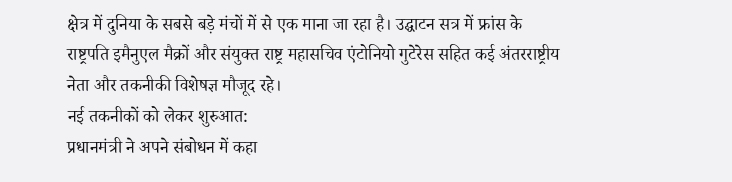क्षेत्र में दुनिया के सबसे बड़े मंचों में से एक माना जा रहा है। उद्घाटन सत्र में फ्रांस के राष्ट्रपति इमैनुएल मैक्रों और संयुक्त राष्ट्र महासचिव एंटोनियो गुटेरेस सहित कई अंतरराष्ट्रीय नेता और तकनीकी विशेषज्ञ मौजूद रहे।
नई तकनीकों को लेकर शुरुआत:
प्रधानमंत्री ने अपने संबोधन में कहा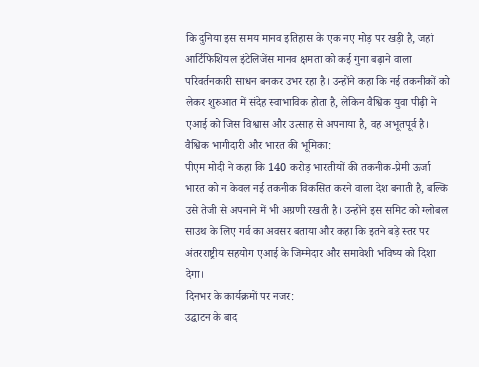कि दुनिया इस समय मानव इतिहास के एक नए मोड़ पर खड़ी है, जहां आर्टिफिशियल इंटेलिजेंस मानव क्षमता को कई गुना बढ़ाने वाला परिवर्तनकारी साधन बनकर उभर रहा है। उन्होंने कहा कि नई तकनीकों को लेकर शुरुआत में संदेह स्वाभाविक होता है, लेकिन वैश्विक युवा पीढ़ी ने एआई को जिस विश्वास और उत्साह से अपनाया है, वह अभूतपूर्व है।
वैश्विक भागीदारी और भारत की भूमिका:
पीएम मोदी ने कहा कि 140 करोड़ भारतीयों की तकनीक-प्रेमी ऊर्जा भारत को न केवल नई तकनीक विकसित करने वाला देश बनाती है, बल्कि उसे तेजी से अपनाने में भी अग्रणी रखती है। उन्होंने इस समिट को ग्लोबल साउथ के लिए गर्व का अवसर बताया और कहा कि इतने बड़े स्तर पर अंतरराष्ट्रीय सहयोग एआई के जिम्मेदार और समावेशी भविष्य को दिशा देगा।
दिनभर के कार्यक्रमों पर नजर:
उद्घाटन के बाद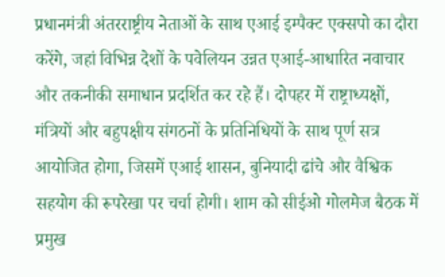प्रधानमंत्री अंतरराष्ट्रीय नेताओं के साथ एआई इम्पैक्ट एक्सपो का दौरा करेंगे, जहां विभिन्न देशों के पवेलियन उन्नत एआई-आधारित नवाचार और तकनीकी समाधान प्रदर्शित कर रहे हैं। दोपहर में राष्ट्राध्यक्षों, मंत्रियों और बहुपक्षीय संगठनों के प्रतिनिधियों के साथ पूर्ण सत्र आयोजित होगा, जिसमें एआई शासन, बुनियादी ढांचे और वैश्विक सहयोग की रूपरेखा पर चर्चा होगी। शाम को सीईओ गोलमेज बैठक में प्रमुख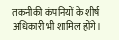तकनीकी कंपनियों के शीर्ष अधिकारी भी शामिल होंगे।